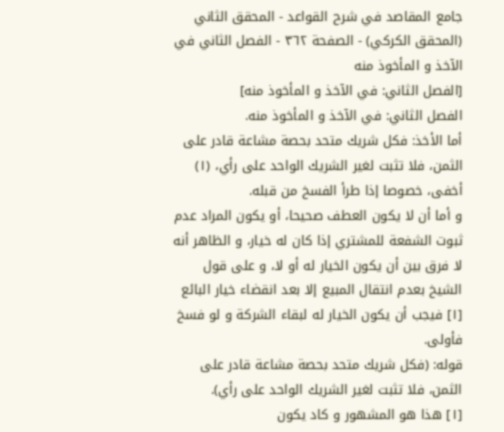جامع المقاصد في شرح القواعد - المحقق الثاني (المحقق الكركي) - الصفحة ٣٦٢ - الفصل الثاني في الآخذ و المأخوذ منه
[الفصل الثاني: في الآخذ و المأخوذ منه]
الفصل الثاني: في الآخذ و المأخوذ منه.
أما الأخذ: فكل شريك متحد بحصة مشاعة قادر على الثمن، فلا تثبت لغير الشريك الواحد على رأي، (١)
أخفى، خصوصا إذا طرأ الفسخ من قبله.
و أما أن لا يكون العطف صحيحا، أو يكون المراد عدم ثبوت الشفعة للمشتري إذا كان له خيار، و الظاهر أنه لا فرق بين أن يكون الخيار له أو لا، و على قول الشيخ بعدم انتقال المبيع إلا بعد انقضاء خيار البائع [١] فيجب أن يكون الخيار له لبقاء الشركة و لو فسخ فأولى.
قوله: (فكل شريك متحد بحصة مشاعة قادر على الثمن، فلا تثبت لغير الشريك الواحد على رأي).
[١] هذا هو المشهور و كاد يكون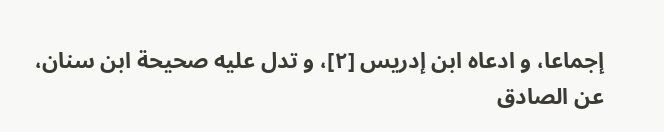إجماعا، و ادعاه ابن إدريس [٢]، و تدل عليه صحيحة ابن سنان، عن الصادق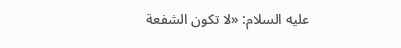عليه السلام: «لا تكون الشفعة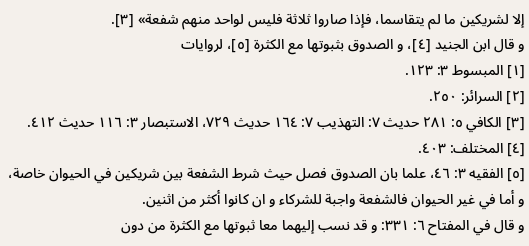إلا لشريكين ما لم يتقاسما، فإذا صاروا ثلاثة فليس لواحد منهم شفعة» [٣].
و قال ابن الجنيد [٤]، و الصدوق بثبوتها مع الكثرة [٥]، لروايات
[١] المبسوط ٣: ١٢٣.
[٢] السرائر: ٢٥٠.
[٣] الكافي ٥: ٢٨١ حديث ٧: التهذيب ٧: ١٦٤ حديث ٧٢٩، الاستبصار ٣: ١١٦ حديث ٤١٢.
[٤] المختلف: ٤٠٣.
[٥] الفقيه ٣: ٤٦، علما بان الصدوق فصل حيث شرط الشفعة بين شريكين في الحيوان خاصة، و أما في غير الحيوان فالشفعة واجبة للشركاء و ان كانوا أكثر من اثنين.
و قال في المفتاح ٦: ٣٣١: و قد نسب إليهما معا ثبوتها مع الكثرة من دون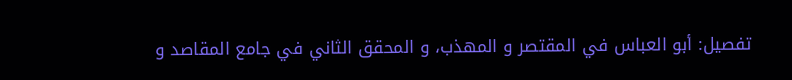تفصيل: أبو العباس في المقتصر و المهذب، و المحقق الثاني في جامع المقاصد و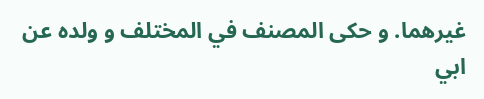غيرهما. و حكى المصنف في المختلف و ولده عن ابي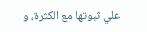علي ثبوتها مع الكثرة، و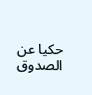حكيا عن الصدوق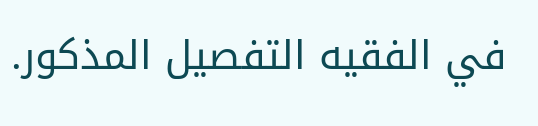في الفقيه التفصيل المذكور.